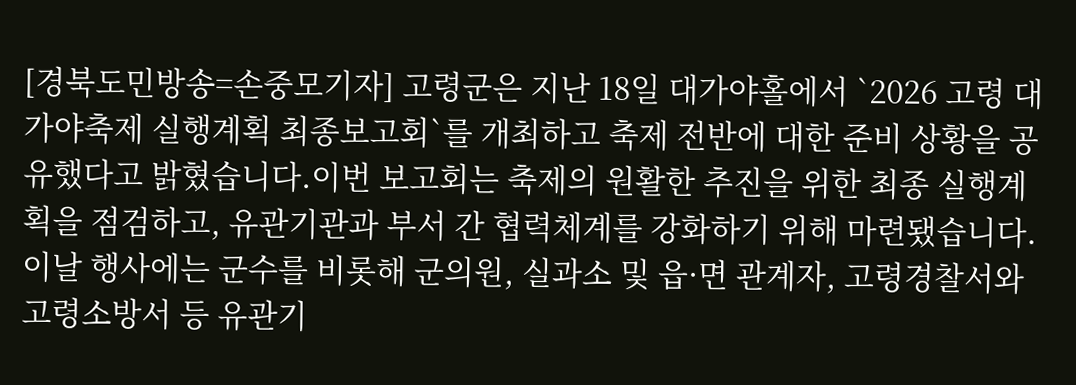[경북도민방송=손중모기자] 고령군은 지난 18일 대가야홀에서 `2026 고령 대가야축제 실행계획 최종보고회`를 개최하고 축제 전반에 대한 준비 상황을 공유했다고 밝혔습니다.이번 보고회는 축제의 원활한 추진을 위한 최종 실행계획을 점검하고, 유관기관과 부서 간 협력체계를 강화하기 위해 마련됐습니다.이날 행사에는 군수를 비롯해 군의원, 실과소 및 읍·면 관계자, 고령경찰서와 고령소방서 등 유관기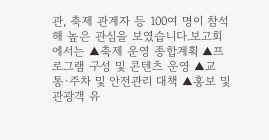관, 축제 관계자 등 100여 명이 참석해 높은 관심을 보였습니다.보고회에서는 ▲축제 운영 종합계획 ▲프로그램 구성 및 콘텐츠 운영 ▲교통·주차 및 안전관리 대책 ▲홍보 및 관광객 유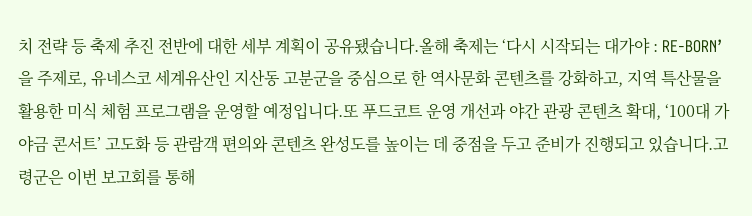치 전략 등 축제 추진 전반에 대한 세부 계획이 공유됐습니다.올해 축제는 ‘다시 시작되는 대가야 : RE-BORN’을 주제로, 유네스코 세계유산인 지산동 고분군을 중심으로 한 역사문화 콘텐츠를 강화하고, 지역 특산물을 활용한 미식 체험 프로그램을 운영할 예정입니다.또 푸드코트 운영 개선과 야간 관광 콘텐츠 확대, ‘100대 가야금 콘서트’ 고도화 등 관람객 편의와 콘텐츠 완성도를 높이는 데 중점을 두고 준비가 진행되고 있습니다.고령군은 이번 보고회를 통해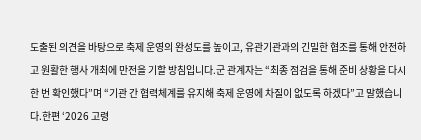도출된 의견을 바탕으로 축제 운영의 완성도를 높이고, 유관기관과의 긴밀한 협조를 통해 안전하고 원활한 행사 개최에 만전을 기할 방침입니다.군 관계자는 “최종 점검을 통해 준비 상황을 다시 한 번 확인했다”며 “기관 간 협력체계를 유지해 축제 운영에 차질이 없도록 하겠다”고 말했습니다.한편 ‘2026 고령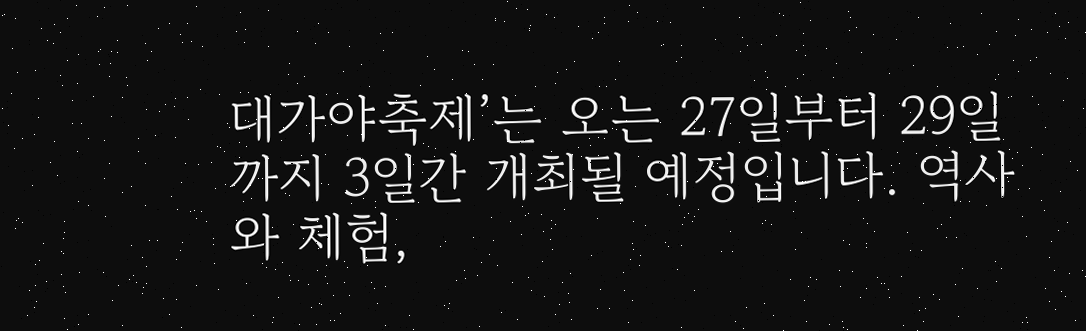대가야축제’는 오는 27일부터 29일까지 3일간 개최될 예정입니다. 역사와 체험,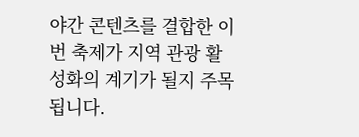야간 콘텐츠를 결합한 이번 축제가 지역 관광 활성화의 계기가 될지 주목됩니다.